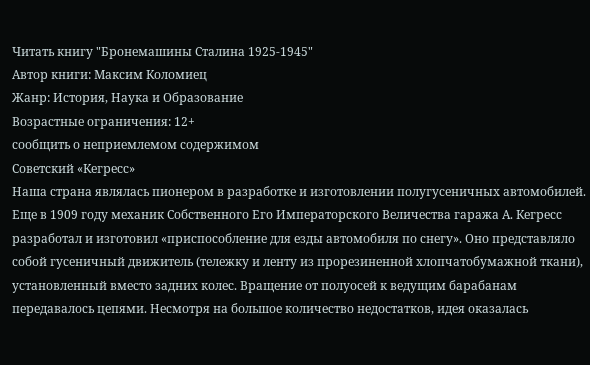Читать книгу "Бронемашины Сталина 1925-1945"
Автор книги: Максим Коломиец
Жанр: История, Наука и Образование
Возрастные ограничения: 12+
сообщить о неприемлемом содержимом
Советский «Кегресс»
Наша страна являлась пионером в разработке и изготовлении полугусеничных автомобилей. Еще в 1909 году механик Собственного Его Императорского Величества гаража А. Кегресс разработал и изготовил «приспособление для езды автомобиля по снегу». Оно представляло собой гусеничный движитель (тележку и ленту из прорезиненной хлопчатобумажной ткани), установленный вместо задних колес. Вращение от полуосей к ведущим барабанам передавалось цепями. Несмотря на большое количество недостатков, идея оказалась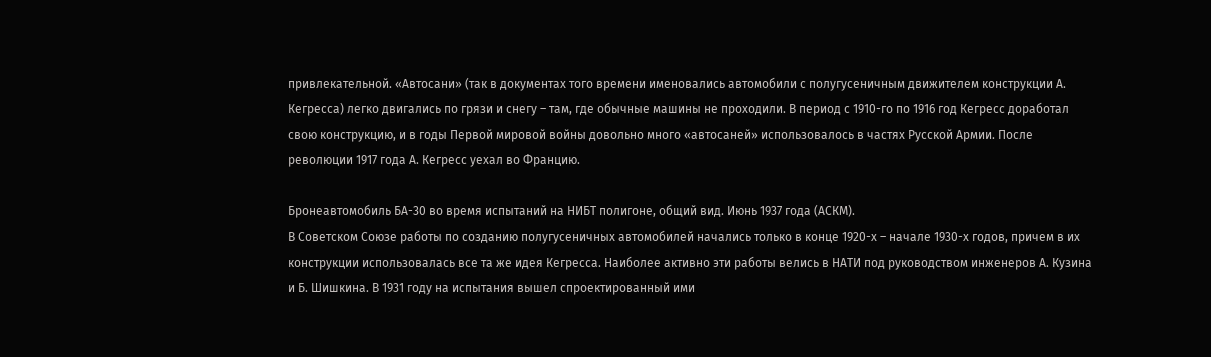привлекательной. «Автосани» (так в документах того времени именовались автомобили с полугусеничным движителем конструкции А. Кегресса) легко двигались по грязи и снегу – там, где обычные машины не проходили. В период с 1910-го по 1916 год Кегресс доработал свою конструкцию, и в годы Первой мировой войны довольно много «автосаней» использовалось в частях Русской Армии. После революции 1917 года А. Кегресс уехал во Францию.

Бронеавтомобиль БА-30 во время испытаний на НИБТ полигоне, общий вид. Июнь 1937 года (АСКМ).
В Советском Союзе работы по созданию полугусеничных автомобилей начались только в конце 1920-х – начале 1930-х годов, причем в их конструкции использовалась все та же идея Кегресса. Наиболее активно эти работы велись в НАТИ под руководством инженеров А. Кузина и Б. Шишкина. В 1931 году на испытания вышел спроектированный ими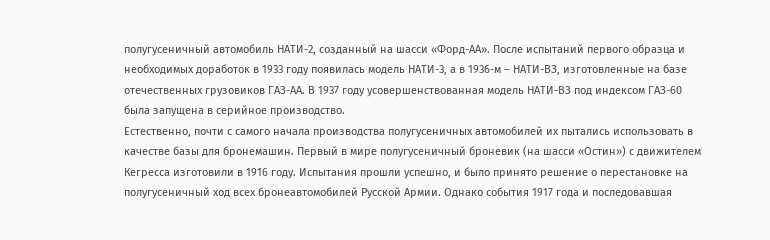полугусеничный автомобиль НАТИ-2, созданный на шасси «Форд-АА». После испытаний первого образца и необходимых доработок в 1933 году появилась модель НАТИ-3, а в 1936-м – НАТИ-ВЗ, изготовленные на базе отечественных грузовиков ГАЗ-АА. В 1937 году усовершенствованная модель НАТИ-ВЗ под индексом ГАЗ-60 была запущена в серийное производство.
Естественно, почти с самого начала производства полугусеничных автомобилей их пытались использовать в качестве базы для бронемашин. Первый в мире полугусеничный броневик (на шасси «Остин») с движителем Кегресса изготовили в 1916 году. Испытания прошли успешно, и было принято решение о перестановке на полугусеничный ход всех бронеавтомобилей Русской Армии. Однако события 1917 года и последовавшая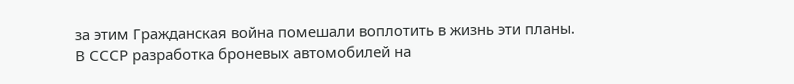за этим Гражданская война помешали воплотить в жизнь эти планы.
В СССР разработка броневых автомобилей на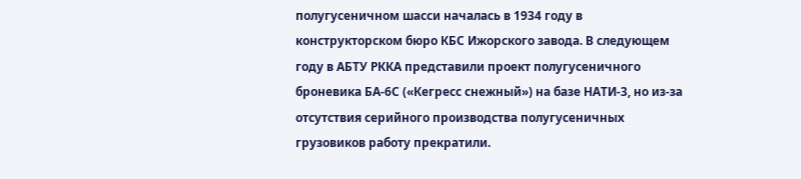полугусеничном шасси началась в 1934 году в конструкторском бюро КБС Ижорского завода. В следующем году в АБТУ РККА представили проект полугусеничного броневика БА-6С («Кегресс снежный») на базе НАТИ-3, но из-за отсутствия серийного производства полугусеничных грузовиков работу прекратили.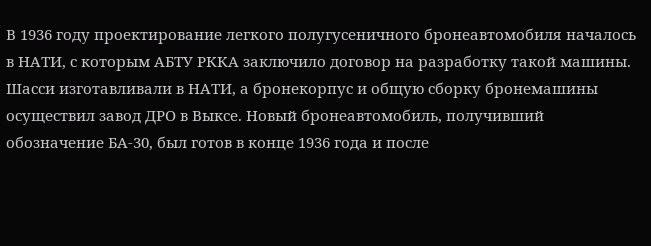В 1936 году проектирование легкого полугусеничного бронеавтомобиля началось в НАТИ, с которым АБТУ РККА заключило договор на разработку такой машины. Шасси изготавливали в НАТИ, а бронекорпус и общую сборку бронемашины осуществил завод ДРО в Выксе. Новый бронеавтомобиль, получивший обозначение БА-30, был готов в конце 1936 года и после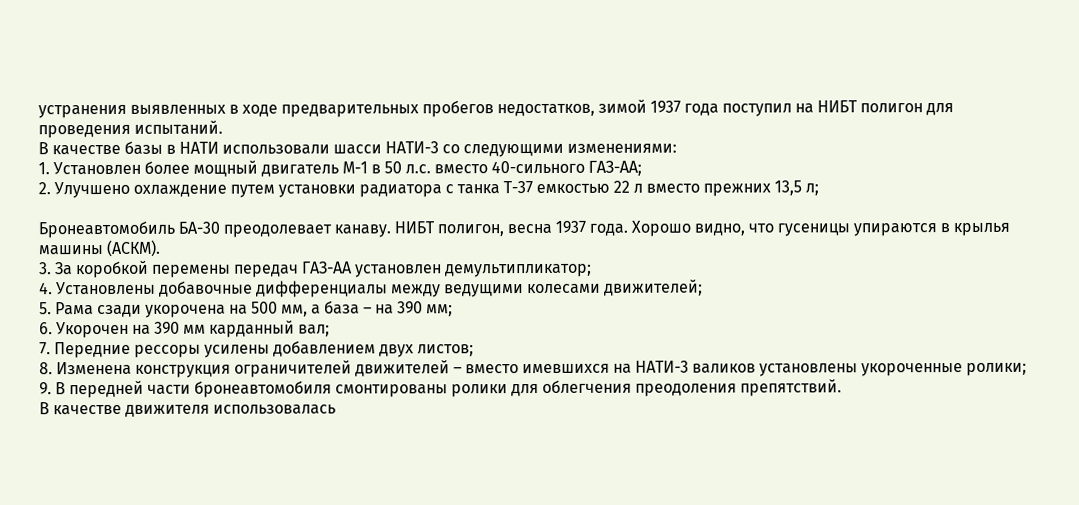устранения выявленных в ходе предварительных пробегов недостатков, зимой 1937 года поступил на НИБТ полигон для проведения испытаний.
В качестве базы в НАТИ использовали шасси НАТИ-3 со следующими изменениями:
1. Установлен более мощный двигатель М-1 в 50 л.с. вместо 40-сильного ГАЗ-АА;
2. Улучшено охлаждение путем установки радиатора с танка Т-37 емкостью 22 л вместо прежних 13,5 л;

Бронеавтомобиль БА-30 преодолевает канаву. НИБТ полигон, весна 1937 года. Хорошо видно, что гусеницы упираются в крылья машины (АСКМ).
3. За коробкой перемены передач ГАЗ-АА установлен демультипликатор;
4. Установлены добавочные дифференциалы между ведущими колесами движителей;
5. Рама сзади укорочена на 500 мм, а база – на 390 мм;
6. Укорочен на 390 мм карданный вал;
7. Передние рессоры усилены добавлением двух листов;
8. Изменена конструкция ограничителей движителей – вместо имевшихся на НАТИ-3 валиков установлены укороченные ролики;
9. В передней части бронеавтомобиля смонтированы ролики для облегчения преодоления препятствий.
В качестве движителя использовалась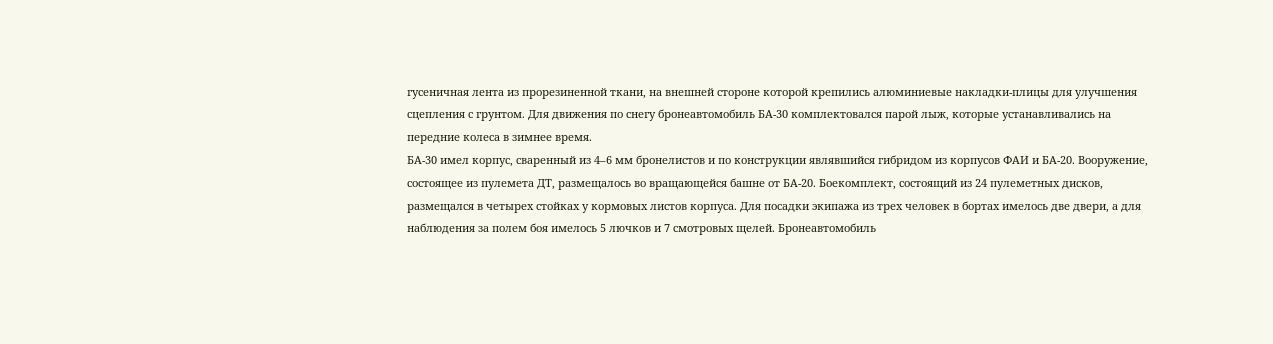гусеничная лента из прорезиненной ткани, на внешней стороне которой крепились алюминиевые накладки-плицы для улучшения сцепления с грунтом. Для движения по снегу бронеавтомобиль БА-30 комплектовался парой лыж, которые устанавливались на передние колеса в зимнее время.
БА-30 имел корпус, сваренный из 4–6 мм бронелистов и по конструкции являвшийся гибридом из корпусов ФАИ и БА-20. Вооружение, состоящее из пулемета ДТ, размещалось во вращающейся башне от БА-20. Боекомплект, состоящий из 24 пулеметных дисков, размещался в четырех стойках у кормовых листов корпуса. Для посадки экипажа из трех человек в бортах имелось две двери, а для наблюдения за полем боя имелось 5 лючков и 7 смотровых щелей. Бронеавтомобиль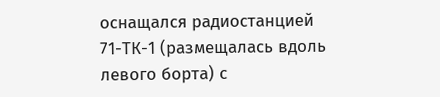оснащался радиостанцией 71-ТК-1 (размещалась вдоль левого борта) с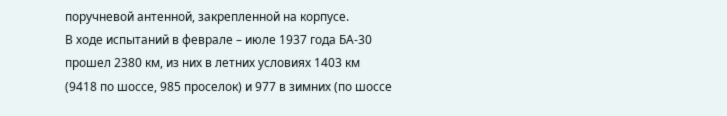поручневой антенной, закрепленной на корпусе.
В ходе испытаний в феврале – июле 1937 года БА-30 прошел 2380 км, из них в летних условиях 1403 км (9418 по шоссе, 985 проселок) и 977 в зимних (по шоссе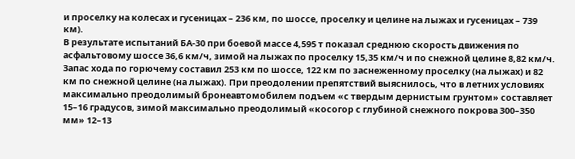и проселку на колесах и гусеницах – 236 км, по шоссе, проселку и целине на лыжах и гусеницах – 739 км).
В результате испытаний БА-30 при боевой массе 4,595 т показал среднюю скорость движения по асфальтовому шоссе 36,6 км/ч, зимой на лыжах по проселку 15,35 км/ч и по снежной целине 8,82 км/ч. Запас хода по горючему составил 253 км по шоссе, 122 км по заснеженному проселку (на лыжах) и 82 км по снежной целине (на лыжах). При преодолении препятствий выяснилось, что в летних условиях максимально преодолимый бронеавтомобилем подъем «с твердым дернистым грунтом» составляет 15–16 градусов, зимой максимально преодолимый «косогор с глубиной снежного покрова 300–350 мм» 12–13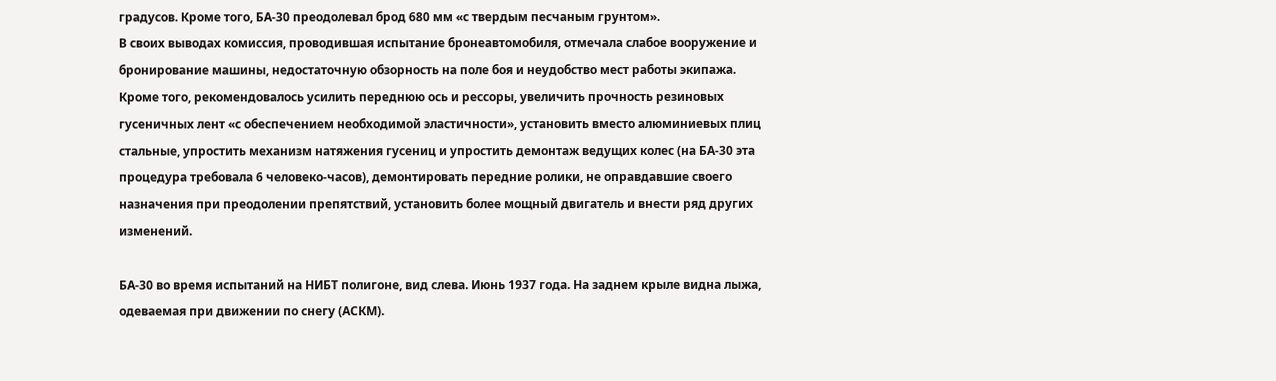градусов. Кроме того, БА-30 преодолевал брод 680 мм «с твердым песчаным грунтом».
В своих выводах комиссия, проводившая испытание бронеавтомобиля, отмечала слабое вооружение и бронирование машины, недостаточную обзорность на поле боя и неудобство мест работы экипажа. Кроме того, рекомендовалось усилить переднюю ось и рессоры, увеличить прочность резиновых гусеничных лент «с обеспечением необходимой эластичности», установить вместо алюминиевых плиц стальные, упростить механизм натяжения гусениц и упростить демонтаж ведущих колес (на БА-30 эта процедура требовала 6 человеко-часов), демонтировать передние ролики, не оправдавшие своего назначения при преодолении препятствий, установить более мощный двигатель и внести ряд других изменений.

БА-30 во время испытаний на НИБТ полигоне, вид слева. Июнь 1937 года. На заднем крыле видна лыжа, одеваемая при движении по снегу (АСКМ).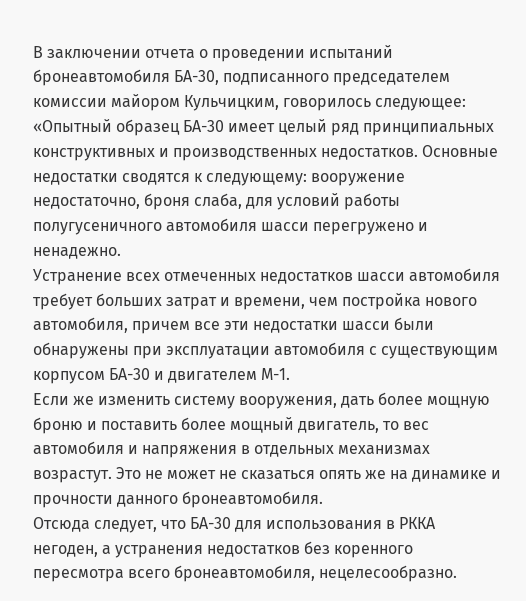В заключении отчета о проведении испытаний бронеавтомобиля БА-30, подписанного председателем комиссии майором Кульчицким, говорилось следующее:
«Опытный образец БА-30 имеет целый ряд принципиальных конструктивных и производственных недостатков. Основные недостатки сводятся к следующему: вооружение недостаточно, броня слаба, для условий работы полугусеничного автомобиля шасси перегружено и ненадежно.
Устранение всех отмеченных недостатков шасси автомобиля требует больших затрат и времени, чем постройка нового автомобиля, причем все эти недостатки шасси были обнаружены при эксплуатации автомобиля с существующим корпусом БА-30 и двигателем М-1.
Если же изменить систему вооружения, дать более мощную броню и поставить более мощный двигатель, то вес автомобиля и напряжения в отдельных механизмах возрастут. Это не может не сказаться опять же на динамике и прочности данного бронеавтомобиля.
Отсюда следует, что БА-30 для использования в РККА негоден, а устранения недостатков без коренного пересмотра всего бронеавтомобиля, нецелесообразно.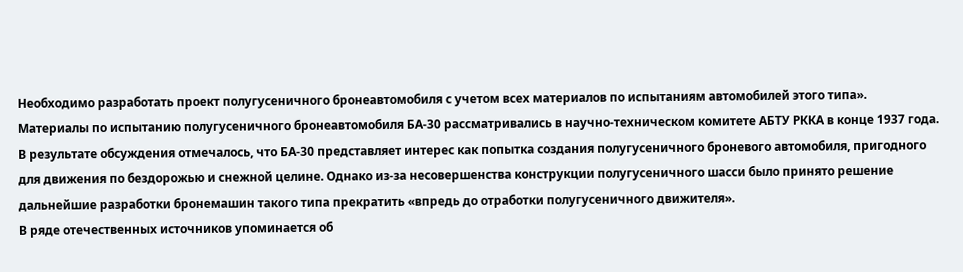Необходимо разработать проект полугусеничного бронеавтомобиля с учетом всех материалов по испытаниям автомобилей этого типа».
Материалы по испытанию полугусеничного бронеавтомобиля БА-30 рассматривались в научно-техническом комитете АБТУ РККА в конце 1937 года. В результате обсуждения отмечалось, что БА-30 представляет интерес как попытка создания полугусеничного броневого автомобиля, пригодного для движения по бездорожью и снежной целине. Однако из-за несовершенства конструкции полугусеничного шасси было принято решение дальнейшие разработки бронемашин такого типа прекратить «впредь до отработки полугусеничного движителя».
В ряде отечественных источников упоминается об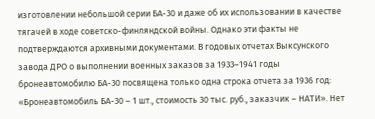изготовлении небольшой серии БА-30 и даже об их использовании в качестве тягачей в ходе советско-финляндской войны. Однако эти факты не подтверждаются архивными документами. В годовых отчетах Выксунского завода ДРО о выполнении военных заказов за 1933–1941 годы бронеавтомобилю БА-30 посвящена только одна строка отчета за 1936 год: «Бронеавтомобиль БА-30 – 1 шт., стоимость 30 тыс. руб., заказчик – НАТИ». Нет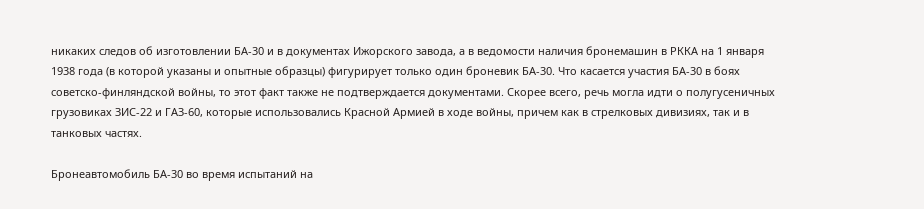никаких следов об изготовлении БА-30 и в документах Ижорского завода, а в ведомости наличия бронемашин в РККА на 1 января 1938 года (в которой указаны и опытные образцы) фигурирует только один броневик БА-30. Что касается участия БА-30 в боях советско-финляндской войны, то этот факт также не подтверждается документами. Скорее всего, речь могла идти о полугусеничных грузовиках ЗИС-22 и ГАЗ-60, которые использовались Красной Армией в ходе войны, причем как в стрелковых дивизиях, так и в танковых частях.

Бронеавтомобиль БА-30 во время испытаний на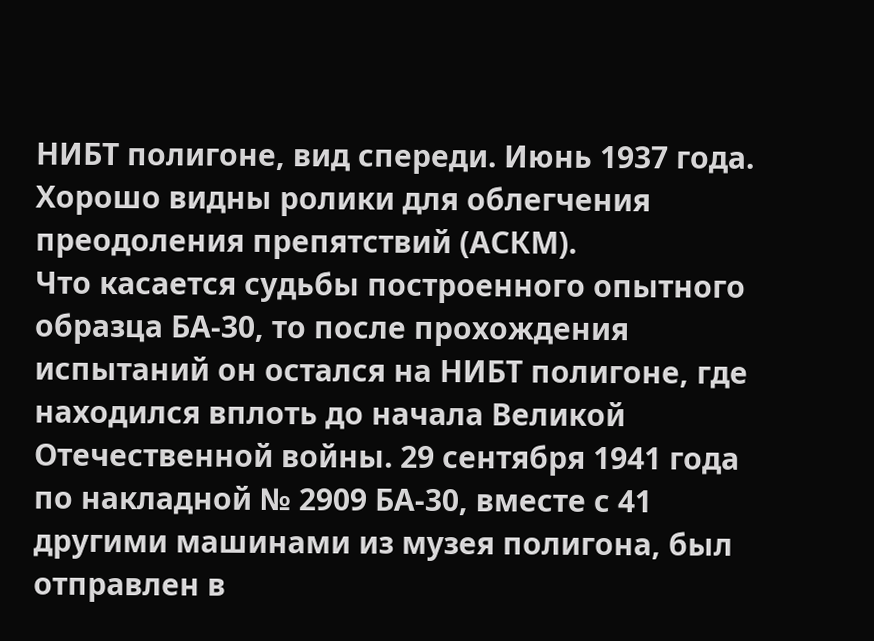НИБТ полигоне, вид спереди. Июнь 1937 года. Хорошо видны ролики для облегчения преодоления препятствий (АСКМ).
Что касается судьбы построенного опытного образца БА-30, то после прохождения испытаний он остался на НИБТ полигоне, где находился вплоть до начала Великой Отечественной войны. 29 сентября 1941 года по накладной № 2909 БА-30, вместе с 41 другими машинами из музея полигона, был отправлен в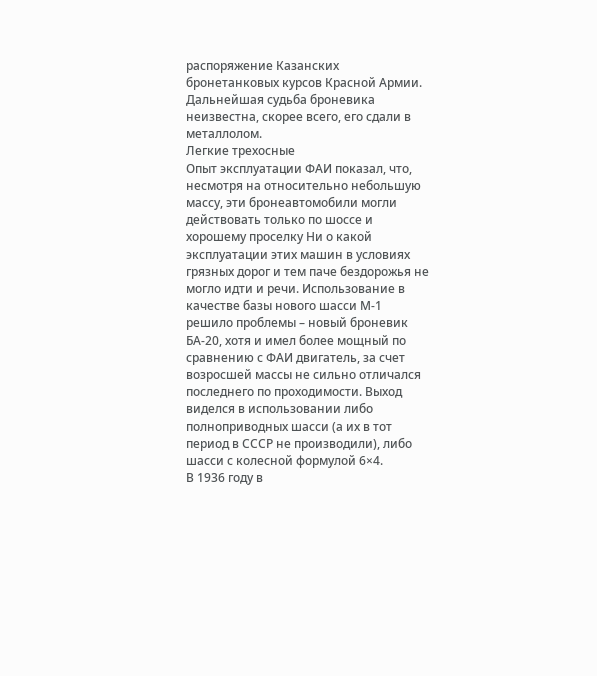распоряжение Казанских бронетанковых курсов Красной Армии. Дальнейшая судьба броневика неизвестна, скорее всего, его сдали в металлолом.
Легкие трехосные
Опыт эксплуатации ФАИ показал, что, несмотря на относительно небольшую массу, эти бронеавтомобили могли действовать только по шоссе и хорошему проселку Ни о какой эксплуатации этих машин в условиях грязных дорог и тем паче бездорожья не могло идти и речи. Использование в качестве базы нового шасси М-1 решило проблемы – новый броневик БА-20, хотя и имел более мощный по сравнению с ФАИ двигатель, за счет возросшей массы не сильно отличался последнего по проходимости. Выход виделся в использовании либо полноприводных шасси (а их в тот период в СССР не производили), либо шасси с колесной формулой 6×4.
В 1936 году в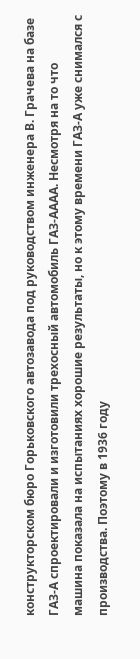конструкторском бюро Горьковского автозавода под руководством инженера В. Грачева на базе ГАЗ-А спроектировали и изготовили трехосный автомобиль ГАЗ-АААА. Несмотря на то что машина показала на испытаниях хорошие результаты, но к этому времени ГАЗ-А уже снимался с производства. Поэтому в 1936 году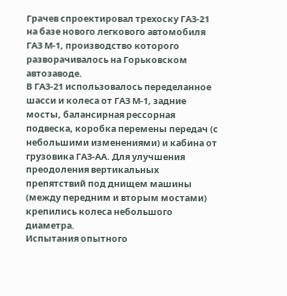Грачев спроектировал трехоску ГАЗ-21 на базе нового легкового автомобиля ГАЗ М-1, производство которого разворачивалось на Горьковском автозаводе.
В ГАЗ-21 использовалось переделанное шасси и колеса от ГАЗ М-1, задние мосты, балансирная рессорная подвеска, коробка перемены передач (с небольшими изменениями) и кабина от грузовика ГАЗ-АА. Для улучшения преодоления вертикальных препятствий под днищем машины (между передним и вторым мостами) крепились колеса небольшого диаметра.
Испытания опытного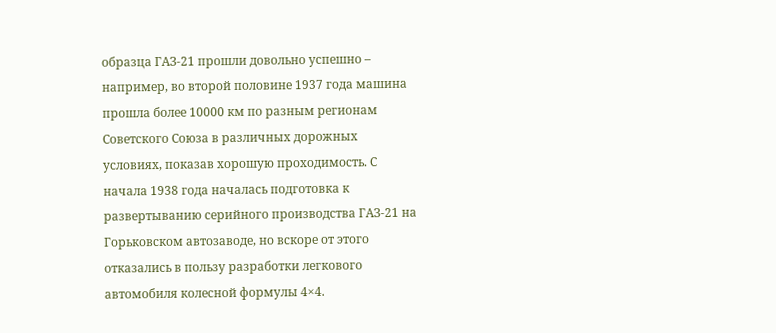образца ГАЗ-21 прошли довольно успешно – например, во второй половине 1937 года машина прошла более 10000 км по разным регионам Советского Союза в различных дорожных условиях, показав хорошую проходимость. С начала 1938 года началась подготовка к развертыванию серийного производства ГАЗ-21 на Горьковском автозаводе, но вскоре от этого отказались в пользу разработки легкового автомобиля колесной формулы 4×4.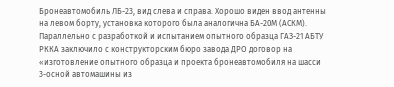Бронеавтомобиль ЛБ-23, вид слева и справа. Хорошо виден ввод антенны на левом борту, установка которого была аналогична БА-20М (АСКМ).
Параллельно с разработкой и испытанием опытного образца ГАЗ-21 АБТУ РККА заключило с конструкторским бюро завода ДРО договор на «изготовление опытного образца и проекта бронеавтомобиля на шасси 3-осной автомашины из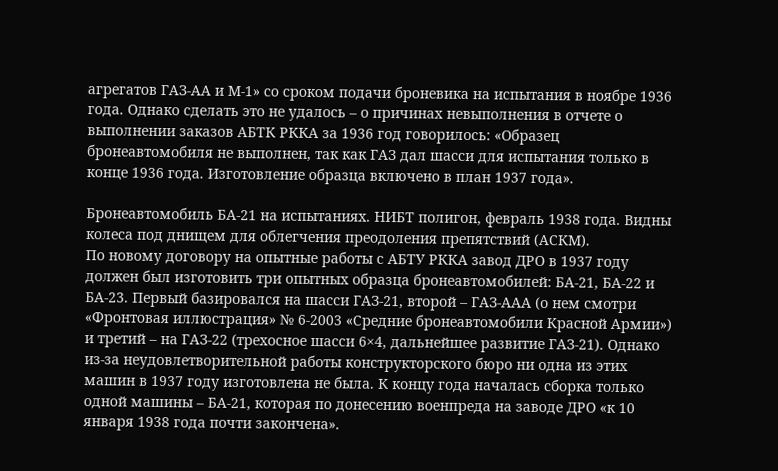агрегатов ГАЗ-АА и М-1» со сроком подачи броневика на испытания в ноябре 1936 года. Однако сделать это не удалось – о причинах невыполнения в отчете о выполнении заказов АБТК РККА за 1936 год говорилось: «Образец бронеавтомобиля не выполнен, так как ГАЗ дал шасси для испытания только в конце 1936 года. Изготовление образца включено в план 1937 года».

Бронеавтомобиль БА-21 на испытаниях. НИБТ полигон, февраль 1938 года. Видны колеса под днищем для облегчения преодоления препятствий (АСКМ).
По новому договору на опытные работы с АБТУ РККА завод ДРО в 1937 году должен был изготовить три опытных образца бронеавтомобилей: БА-21, БА-22 и БА-23. Первый базировался на шасси ГАЗ-21, второй – ГАЗ-ААА (о нем смотри «Фронтовая иллюстрация» № 6-2003 «Средние бронеавтомобили Красной Армии») и третий – на ГАЗ-22 (трехосное шасси 6×4, дальнейшее развитие ГАЗ-21). Однако из-за неудовлетворительной работы конструкторского бюро ни одна из этих машин в 1937 году изготовлена не была. К концу года началась сборка только одной машины – БА-21, которая по донесению военпреда на заводе ДРО «к 10 января 1938 года почти закончена».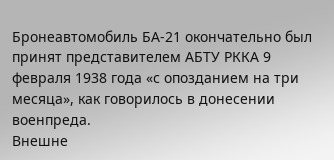Бронеавтомобиль БА-21 окончательно был принят представителем АБТУ РККА 9 февраля 1938 года «с опозданием на три месяца», как говорилось в донесении военпреда.
Внешне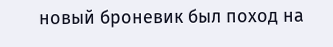новый броневик был поход на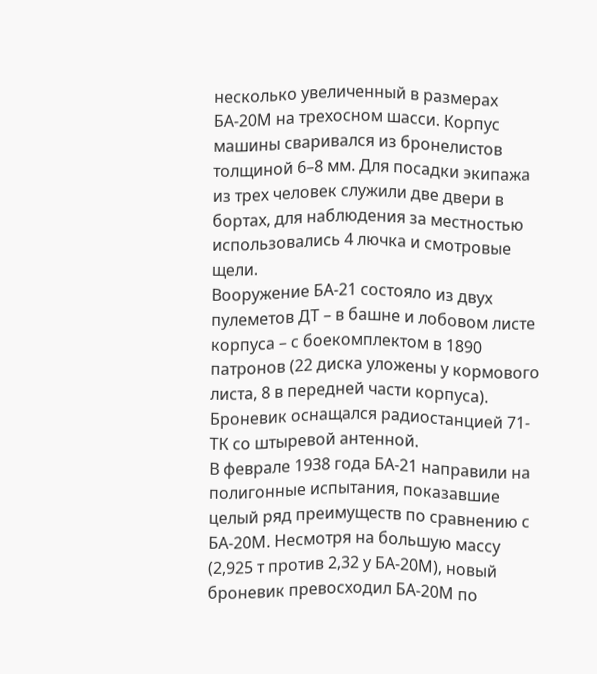несколько увеличенный в размерах БА-20М на трехосном шасси. Корпус машины сваривался из бронелистов толщиной 6–8 мм. Для посадки экипажа из трех человек служили две двери в бортах, для наблюдения за местностью использовались 4 лючка и смотровые щели.
Вооружение БА-21 состояло из двух пулеметов ДТ – в башне и лобовом листе корпуса – с боекомплектом в 1890 патронов (22 диска уложены у кормового листа, 8 в передней части корпуса). Броневик оснащался радиостанцией 71-ТК со штыревой антенной.
В феврале 1938 года БА-21 направили на полигонные испытания, показавшие целый ряд преимуществ по сравнению с БА-20М. Несмотря на большую массу (2,925 т против 2,32 у БА-20М), новый броневик превосходил БА-20М по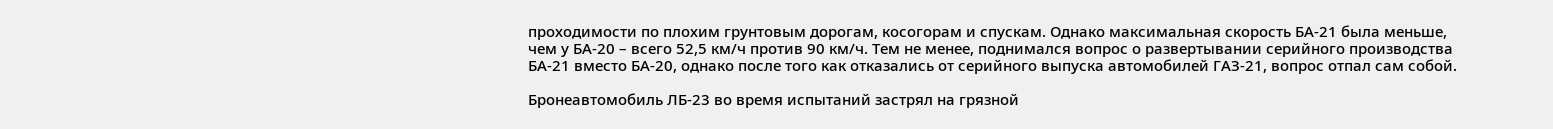проходимости по плохим грунтовым дорогам, косогорам и спускам. Однако максимальная скорость БА-21 была меньше, чем у БА-20 – всего 52,5 км/ч против 90 км/ч. Тем не менее, поднимался вопрос о развертывании серийного производства БА-21 вместо БА-20, однако после того как отказались от серийного выпуска автомобилей ГАЗ-21, вопрос отпал сам собой.

Бронеавтомобиль ЛБ-23 во время испытаний застрял на грязной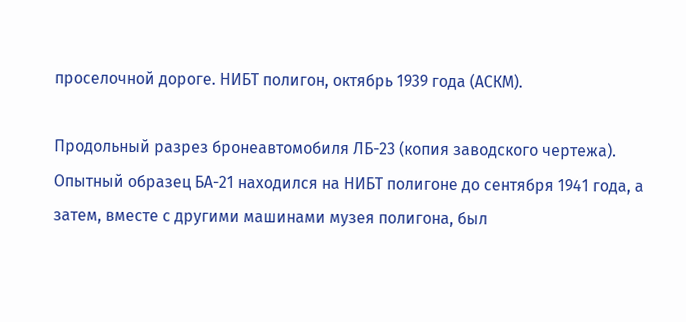проселочной дороге. НИБТ полигон, октябрь 1939 года (АСКМ).

Продольный разрез бронеавтомобиля ЛБ-23 (копия заводского чертежа).
Опытный образец БА-21 находился на НИБТ полигоне до сентября 1941 года, а затем, вместе с другими машинами музея полигона, был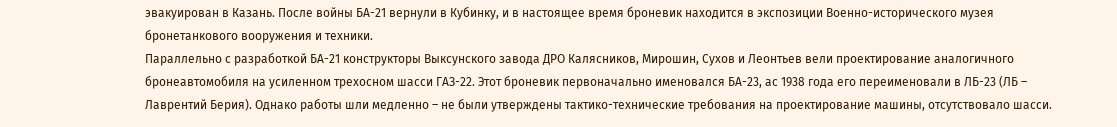эвакуирован в Казань. После войны БА-21 вернули в Кубинку, и в настоящее время броневик находится в экспозиции Военно-исторического музея бронетанкового вооружения и техники.
Параллельно с разработкой БА-21 конструкторы Выксунского завода ДРО Калясников, Мирошин, Сухов и Леонтьев вели проектирование аналогичного бронеавтомобиля на усиленном трехосном шасси ГАЗ-22. Этот броневик первоначально именовался БА-23, ас 1938 года его переименовали в ЛБ-23 (ЛБ – Лаврентий Берия). Однако работы шли медленно – не были утверждены тактико-технические требования на проектирование машины, отсутствовало шасси.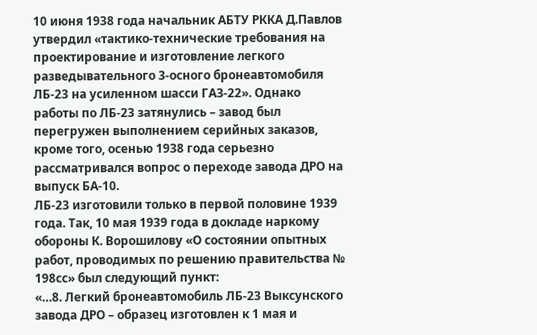10 июня 1938 года начальник АБТУ РККА Д.Павлов утвердил «тактико-технические требования на проектирование и изготовление легкого разведывательного 3-осного бронеавтомобиля ЛБ-23 на усиленном шасси ГАЗ-22». Однако работы по ЛБ-23 затянулись – завод был перегружен выполнением серийных заказов, кроме того, осенью 1938 года серьезно рассматривался вопрос о переходе завода ДРО на выпуск БА-10.
ЛБ-23 изготовили только в первой половине 1939 года. Так, 10 мая 1939 года в докладе наркому обороны К. Ворошилову «О состоянии опытных работ, проводимых по решению правительства № 198сс» был следующий пункт:
«…8. Легкий бронеавтомобиль ЛБ-23 Выксунского завода ДРО – образец изготовлен к 1 мая и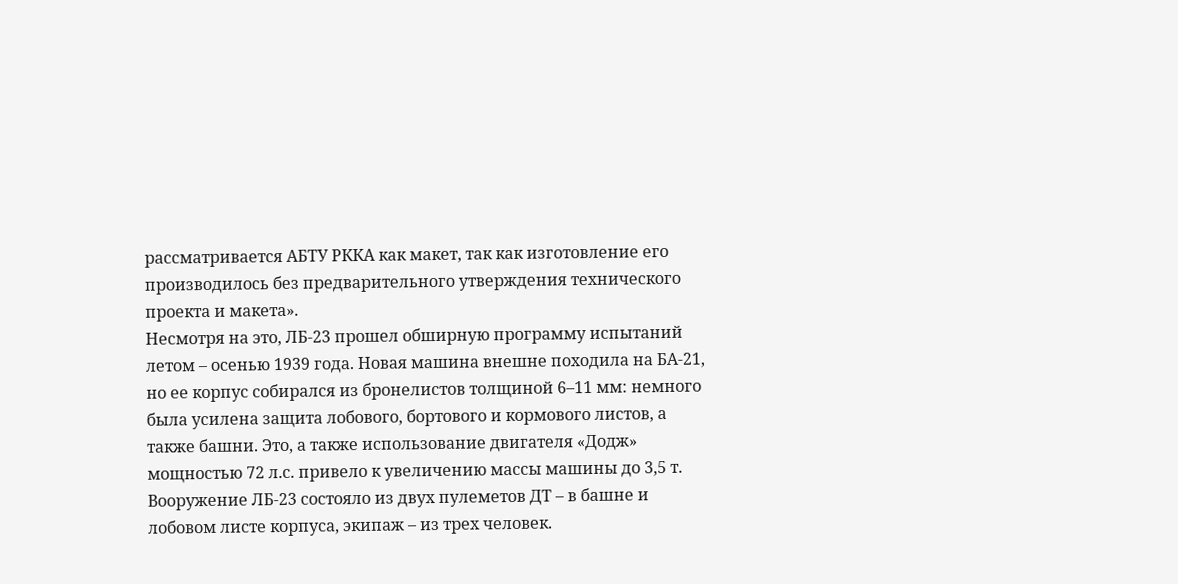рассматривается АБТУ РККА как макет, так как изготовление его производилось без предварительного утверждения технического проекта и макета».
Несмотря на это, ЛБ-23 прошел обширную программу испытаний летом – осенью 1939 года. Новая машина внешне походила на БА-21, но ее корпус собирался из бронелистов толщиной 6–11 мм: немного была усилена защита лобового, бортового и кормового листов, а также башни. Это, а также использование двигателя «Додж» мощностью 72 л.с. привело к увеличению массы машины до 3,5 т. Вооружение ЛБ-23 состояло из двух пулеметов ДТ – в башне и лобовом листе корпуса, экипаж – из трех человек.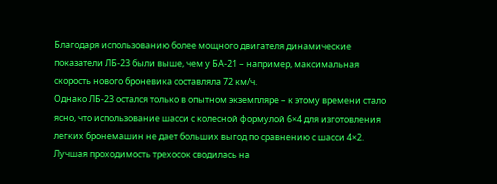Благодаря использованию более мощного двигателя динамические показатели ЛБ-23 были выше, чем у БА-21 – например, максимальная скорость нового броневика составляла 72 км/ч.
Однако ЛБ-23 остался только в опытном экземпляре – к этому времени стало ясно, что использование шасси с колесной формулой 6×4 для изготовления легких бронемашин не дает больших выгод по сравнению с шасси 4×2. Лучшая проходимость трехосок сводилась на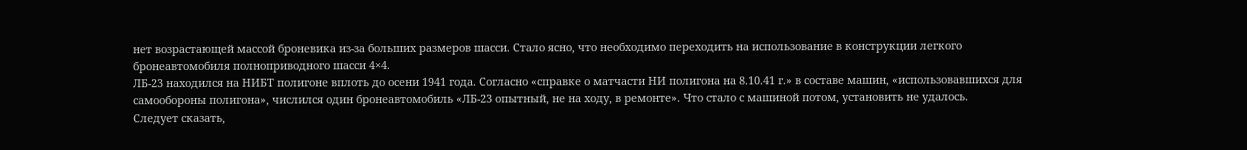нет возрастающей массой броневика из-за больших размеров шасси. Стало ясно, что необходимо переходить на использование в конструкции легкого бронеавтомобиля полноприводного шасси 4×4.
ЛБ-23 находился на НИБТ полигоне вплоть до осени 1941 года. Согласно «справке о матчасти НИ полигона на 8.10.41 г.» в составе машин, «использовавшихся для самообороны полигона», числился один бронеавтомобиль «ЛБ-23 опытный, не на ходу, в ремонте». Что стало с машиной потом, установить не удалось.
Следует сказать,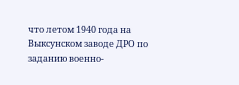что летом 1940 года на Выксунском заводе ДРО по заданию военно-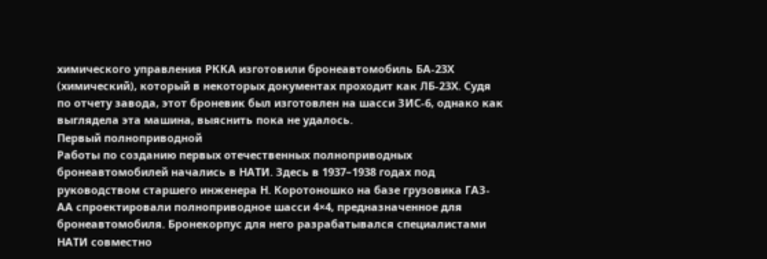химического управления РККА изготовили бронеавтомобиль БА-23Х (химический), который в некоторых документах проходит как ЛБ-23Х. Судя по отчету завода, этот броневик был изготовлен на шасси ЗИС-6, однако как выглядела эта машина, выяснить пока не удалось.
Первый полноприводной
Работы по созданию первых отечественных полноприводных бронеавтомобилей начались в НАТИ. Здесь в 1937–1938 годах под руководством старшего инженера Н. Коротоношко на базе грузовика ГАЗ-АА спроектировали полноприводное шасси 4×4, предназначенное для бронеавтомобиля. Бронекорпус для него разрабатывался специалистами НАТИ совместно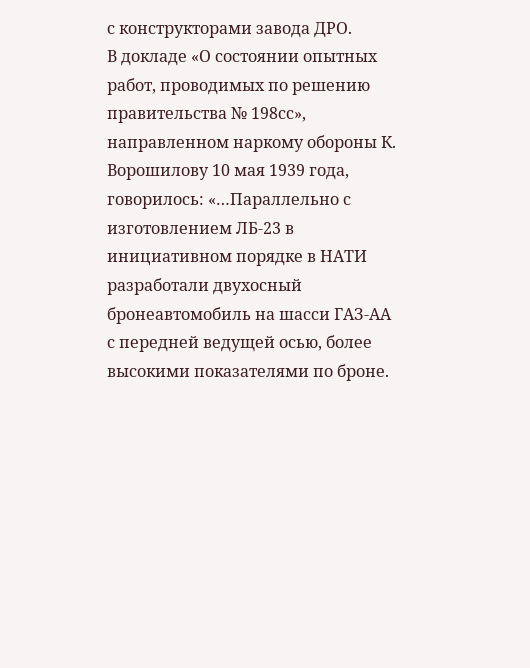с конструкторами завода ДРО.
В докладе «О состоянии опытных работ, проводимых по решению правительства № 198сс», направленном наркому обороны К. Ворошилову 10 мая 1939 года, говорилось: «…Параллельно с изготовлением ЛБ-23 в инициативном порядке в НАТИ разработали двухосный бронеавтомобиль на шасси ГАЗ-АА с передней ведущей осью, более высокими показателями по броне.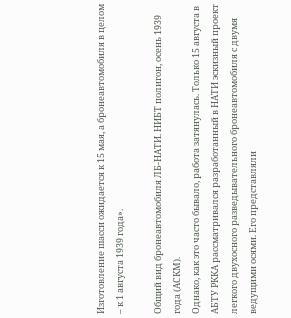Изготовление шасси ожидается к 15 мая, а бронеавтомобиля в целом – к 1 августа 1939 года».

Общий вид бронеавтомобиля ЛБ-НАТИ. НИБТ полигон, осень 1939 года (АСКМ).
Однако, как это часто бывало, работа затянулась. Только 15 августа в АБТУ РККА рассматривался разработанный в НАТИ эскизный проект легкого двухосного разведывательного бронеавтомобиля с двумя ведущими осями. Его представляли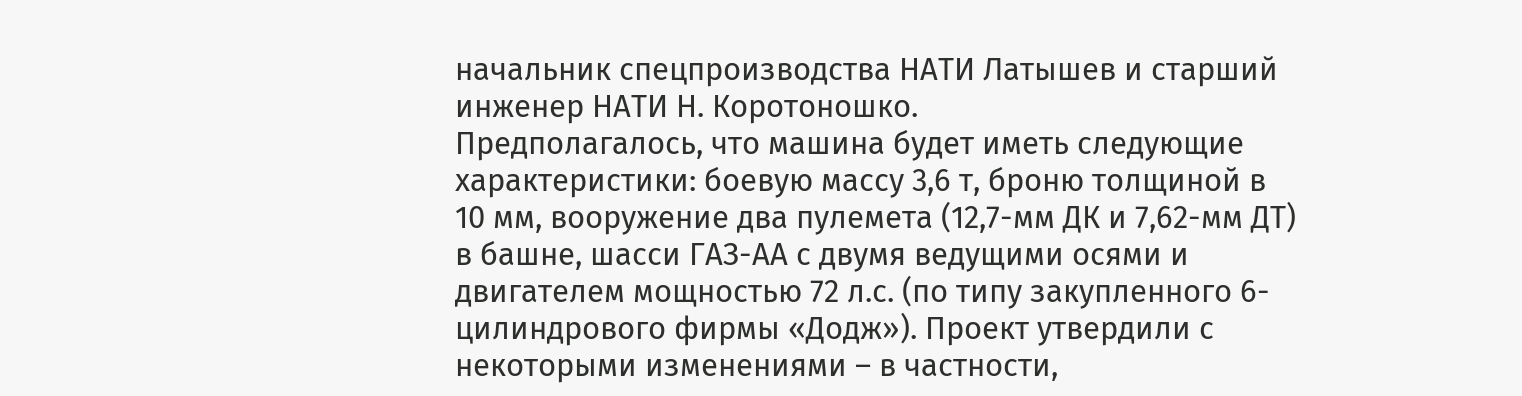начальник спецпроизводства НАТИ Латышев и старший инженер НАТИ Н. Коротоношко.
Предполагалось, что машина будет иметь следующие характеристики: боевую массу 3,6 т, броню толщиной в 10 мм, вооружение два пулемета (12,7-мм ДК и 7,62-мм ДТ) в башне, шасси ГАЗ-АА с двумя ведущими осями и двигателем мощностью 72 л.с. (по типу закупленного 6-цилиндрового фирмы «Додж»). Проект утвердили с некоторыми изменениями – в частности,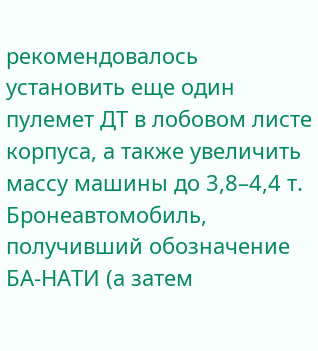рекомендовалось установить еще один пулемет ДТ в лобовом листе корпуса, а также увеличить массу машины до 3,8–4,4 т.
Бронеавтомобиль, получивший обозначение БА-НАТИ (а затем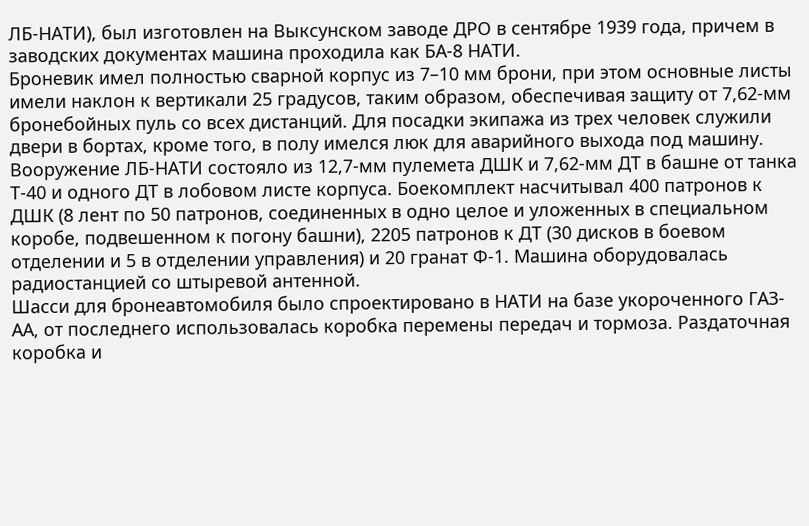ЛБ-НАТИ), был изготовлен на Выксунском заводе ДРО в сентябре 1939 года, причем в заводских документах машина проходила как БА-8 НАТИ.
Броневик имел полностью сварной корпус из 7–10 мм брони, при этом основные листы имели наклон к вертикали 25 градусов, таким образом, обеспечивая защиту от 7,62-мм бронебойных пуль со всех дистанций. Для посадки экипажа из трех человек служили двери в бортах, кроме того, в полу имелся люк для аварийного выхода под машину. Вооружение ЛБ-НАТИ состояло из 12,7-мм пулемета ДШК и 7,62-мм ДТ в башне от танка Т-40 и одного ДТ в лобовом листе корпуса. Боекомплект насчитывал 400 патронов к ДШК (8 лент по 50 патронов, соединенных в одно целое и уложенных в специальном коробе, подвешенном к погону башни), 2205 патронов к ДТ (30 дисков в боевом отделении и 5 в отделении управления) и 20 гранат Ф-1. Машина оборудовалась радиостанцией со штыревой антенной.
Шасси для бронеавтомобиля было спроектировано в НАТИ на базе укороченного ГАЗ-АА, от последнего использовалась коробка перемены передач и тормоза. Раздаточная коробка и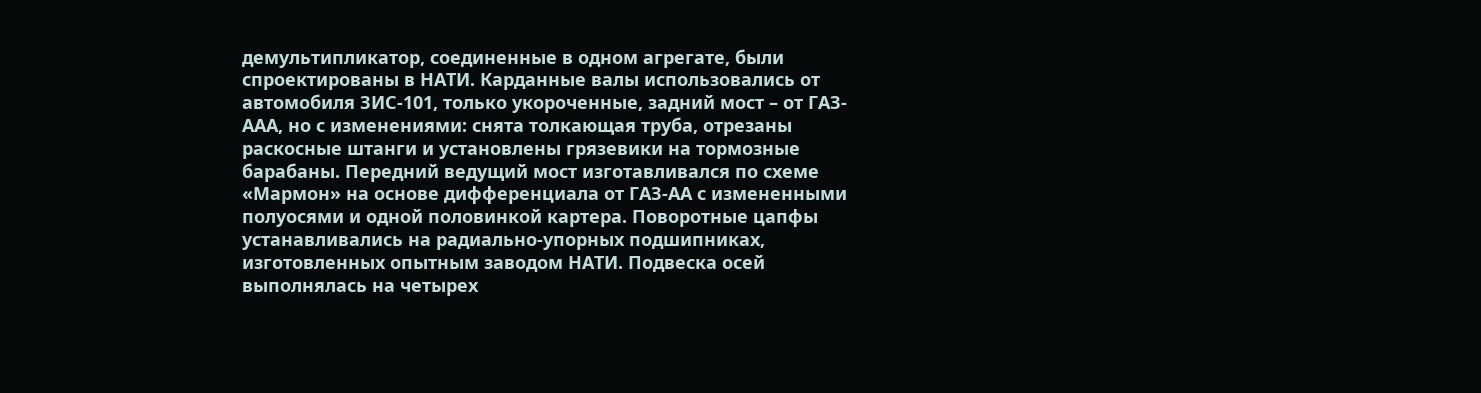демультипликатор, соединенные в одном агрегате, были спроектированы в НАТИ. Карданные валы использовались от автомобиля ЗИС-101, только укороченные, задний мост – от ГАЗ-ААА, но с изменениями: снята толкающая труба, отрезаны раскосные штанги и установлены грязевики на тормозные барабаны. Передний ведущий мост изготавливался по схеме «Мармон» на основе дифференциала от ГАЗ-АА с измененными полуосями и одной половинкой картера. Поворотные цапфы устанавливались на радиально-упорных подшипниках, изготовленных опытным заводом НАТИ. Подвеска осей выполнялась на четырех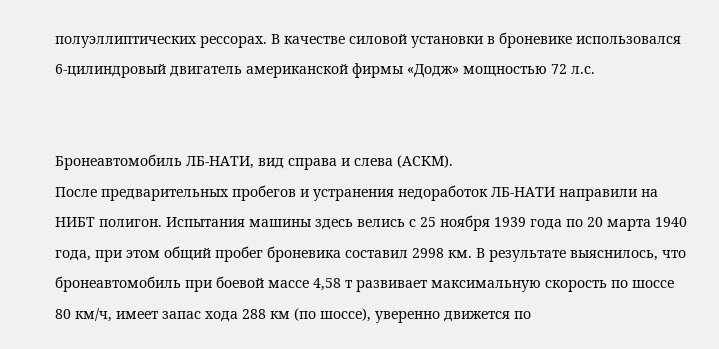полуэллиптических рессорах. В качестве силовой установки в броневике использовался 6-цилиндровый двигатель американской фирмы «Додж» мощностью 72 л.с.


Бронеавтомобиль ЛБ-НАТИ, вид справа и слева (АСКМ).
После предварительных пробегов и устранения недоработок ЛБ-НАТИ направили на НИБТ полигон. Испытания машины здесь велись с 25 ноября 1939 года по 20 марта 1940 года, при этом общий пробег броневика составил 2998 км. В результате выяснилось, что бронеавтомобиль при боевой массе 4,58 т развивает максимальную скорость по шоссе 80 км/ч, имеет запас хода 288 км (по шоссе), уверенно движется по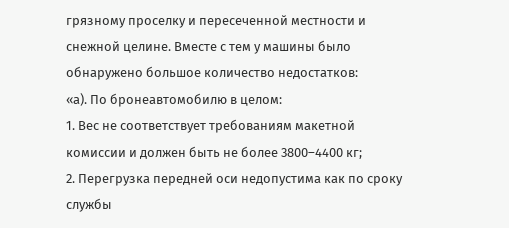грязному проселку и пересеченной местности и снежной целине. Вместе с тем у машины было обнаружено большое количество недостатков:
«а). По бронеавтомобилю в целом:
1. Вес не соответствует требованиям макетной комиссии и должен быть не более 3800–4400 кг;
2. Перегрузка передней оси недопустима как по сроку службы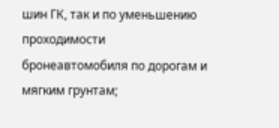шин ГК, так и по уменьшению проходимости бронеавтомобиля по дорогам и мягким грунтам;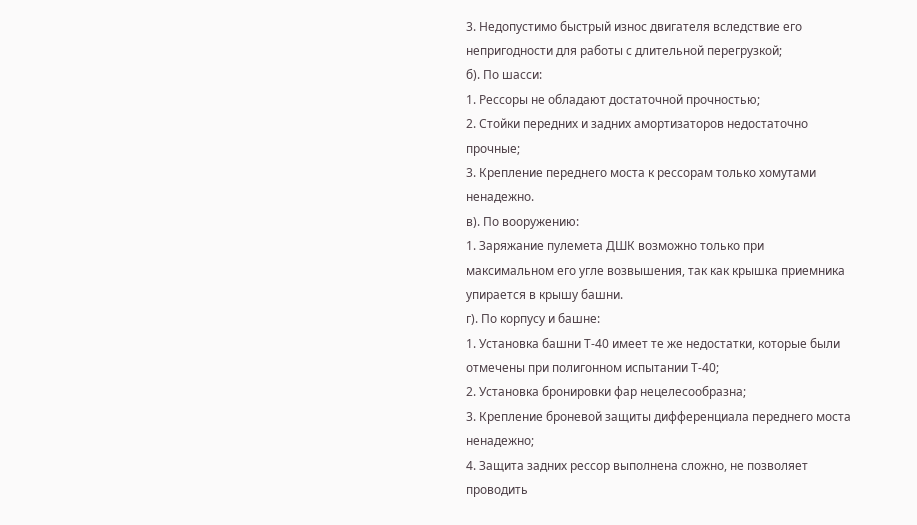3. Недопустимо быстрый износ двигателя вследствие его непригодности для работы с длительной перегрузкой;
б). По шасси:
1. Рессоры не обладают достаточной прочностью;
2. Стойки передних и задних амортизаторов недостаточно прочные;
3. Крепление переднего моста к рессорам только хомутами ненадежно.
в). По вооружению:
1. Заряжание пулемета ДШК возможно только при максимальном его угле возвышения, так как крышка приемника упирается в крышу башни.
г). По корпусу и башне:
1. Установка башни Т-40 имеет те же недостатки, которые были отмечены при полигонном испытании Т-40;
2. Установка бронировки фар нецелесообразна;
3. Крепление броневой защиты дифференциала переднего моста ненадежно;
4. Защита задних рессор выполнена сложно, не позволяет проводить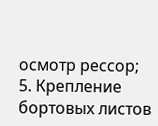осмотр рессор;
5. Крепление бортовых листов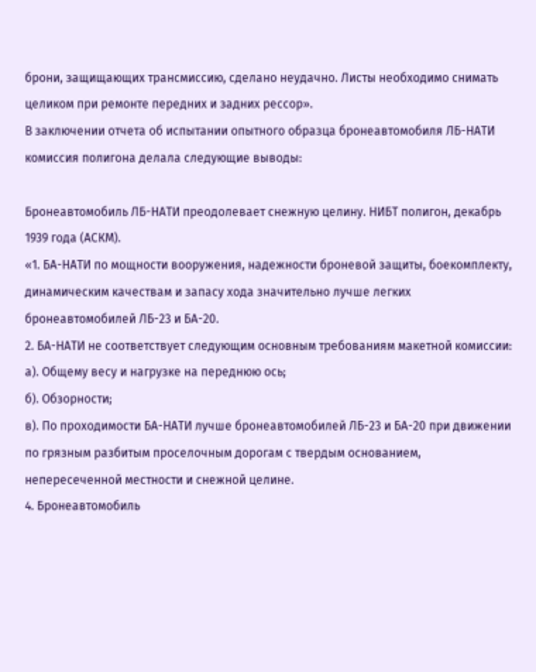брони, защищающих трансмиссию, сделано неудачно. Листы необходимо снимать целиком при ремонте передних и задних рессор».
В заключении отчета об испытании опытного образца бронеавтомобиля ЛБ-НАТИ комиссия полигона делала следующие выводы:

Бронеавтомобиль ЛБ-НАТИ преодолевает снежную целину. НИБТ полигон, декабрь 1939 года (АСКМ).
«1. БА-НАТИ по мощности вооружения, надежности броневой защиты, боекомплекту, динамическим качествам и запасу хода значительно лучше легких бронеавтомобилей ЛБ-23 и БА-20.
2. БА-НАТИ не соответствует следующим основным требованиям макетной комиссии:
а). Общему весу и нагрузке на переднюю ось;
б). Обзорности;
в). По проходимости БА-НАТИ лучше бронеавтомобилей ЛБ-23 и БА-20 при движении по грязным разбитым проселочным дорогам с твердым основанием, непересеченной местности и снежной целине.
4. Бронеавтомобиль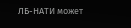ЛБ-НАТИ может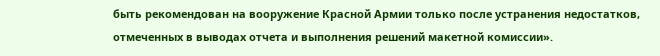быть рекомендован на вооружение Красной Армии только после устранения недостатков, отмеченных в выводах отчета и выполнения решений макетной комиссии».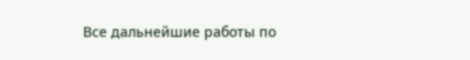Все дальнейшие работы по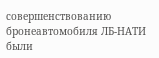совершенствованию бронеавтомобиля ЛБ-НАТИ были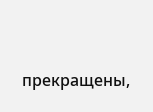прекращены,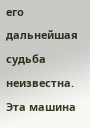его дальнейшая судьба неизвестна. Эта машина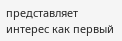представляет интерес как первый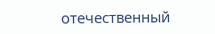отечественный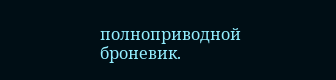полноприводной броневик.